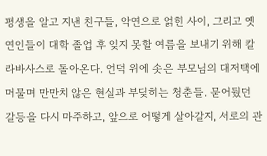평생을 알고 지낸 친구들, 악연으로 얽힌 사이, 그리고 옛 연인들이 대학 졸업 후 잊지 못할 여름을 보내기 위해 칼라바사스로 돌아온다. 언덕 위에 솟은 부모님의 대저택에 머물며 만만치 않은 현실과 부딪히는 청춘들. 묻어뒀던 갈등을 다시 마주하고, 앞으로 어떻게 살아갈지, 서로의 관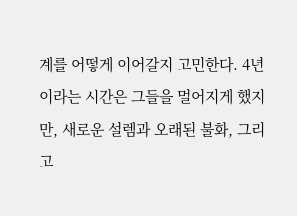계를 어떻게 이어갈지 고민한다. 4년이라는 시간은 그들을 멀어지게 했지만, 새로운 설렘과 오래된 불화, 그리고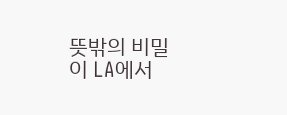뜻밖의 비밀이 LA에서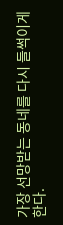가장 선망받는 동네를 다시 들썩이게 한다.